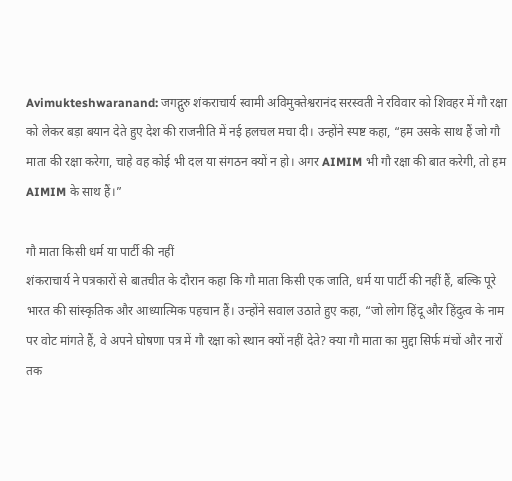Avimukteshwaranand: जगद्गुरु शंकराचार्य स्वामी अविमुक्तेश्वरानंद सरस्वती ने रविवार को शिवहर में गौ रक्षा को लेकर बड़ा बयान देते हुए देश की राजनीति में नई हलचल मचा दी। उन्होंने स्पष्ट कहा, “हम उसके साथ हैं जो गौ माता की रक्षा करेगा, चाहे वह कोई भी दल या संगठन क्यों न हो। अगर AIMIM भी गौ रक्षा की बात करेगी, तो हम AIMIM के साथ हैं।”

गौ माता किसी धर्म या पार्टी की नहीं
शंकराचार्य ने पत्रकारों से बातचीत के दौरान कहा कि गौ माता किसी एक जाति, धर्म या पार्टी की नहीं हैं, बल्कि पूरे भारत की सांस्कृतिक और आध्यात्मिक पहचान हैं। उन्होंने सवाल उठाते हुए कहा, “जो लोग हिंदू और हिंदुत्व के नाम पर वोट मांगते हैं, वे अपने घोषणा पत्र में गौ रक्षा को स्थान क्यों नहीं देते? क्या गौ माता का मुद्दा सिर्फ मंचों और नारों तक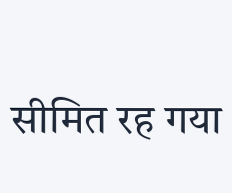सीमित रह गया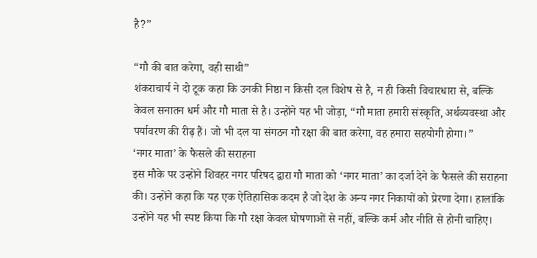है?”

“गौ की बात करेगा, वही साथी”
शंकराचार्य ने दो टूक कहा कि उनकी निष्ठा न किसी दल विशेष से है, न ही किसी विचारधारा से, बल्कि केवल सनातन धर्म और गौ माता से है। उन्होंने यह भी जोड़ा, “गौ माता हमारी संस्कृति, अर्थव्यवस्था और पर्यावरण की रीढ़ हैं। जो भी दल या संगठन गौ रक्षा की बात करेगा, वह हमारा सहयोगी होगा।”
‘नगर माता’ के फैसले की सराहना
इस मौके पर उन्होंने शिवहर नगर परिषद द्वारा गौ माता को ‘नगर माता’ का दर्जा देने के फैसले की सराहना की। उन्होंने कहा कि यह एक ऐतिहासिक कदम है जो देश के अन्य नगर निकायों को प्रेरणा देगा। हालांकि उन्होंने यह भी स्पष्ट किया कि गौ रक्षा केवल घोषणाओं से नहीं, बल्कि कर्म और नीति से होनी चाहिए।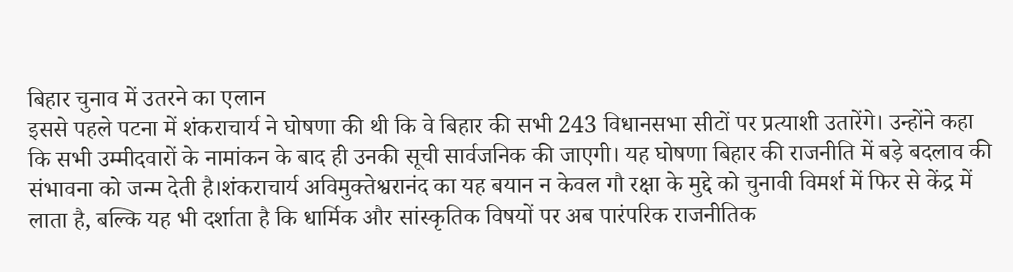बिहार चुनाव में उतरने का एलान
इससे पहले पटना में शंकराचार्य ने घोषणा की थी कि वे बिहार की सभी 243 विधानसभा सीटों पर प्रत्याशी उतारेंगे। उन्होंने कहा कि सभी उम्मीदवारों के नामांकन के बाद ही उनकी सूची सार्वजनिक की जाएगी। यह घोषणा बिहार की राजनीति में बड़े बदलाव की संभावना को जन्म देती है।शंकराचार्य अविमुक्तेश्वरानंद का यह बयान न केवल गौ रक्षा के मुद्दे को चुनावी विमर्श में फिर से केंद्र में लाता है, बल्कि यह भी दर्शाता है कि धार्मिक और सांस्कृतिक विषयों पर अब पारंपरिक राजनीतिक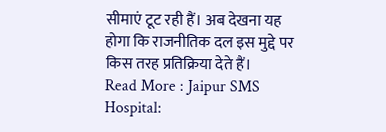सीमाएं टूट रही हैं। अब देखना यह होगा कि राजनीतिक दल इस मुद्दे पर किस तरह प्रतिक्रिया देते हैं।
Read More : Jaipur SMS Hospital: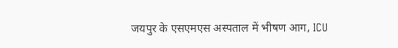जयपुर के एसएमएस अस्पताल में भीषण आग, ICU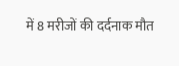में 8 मरीजों की दर्दनाक मौत